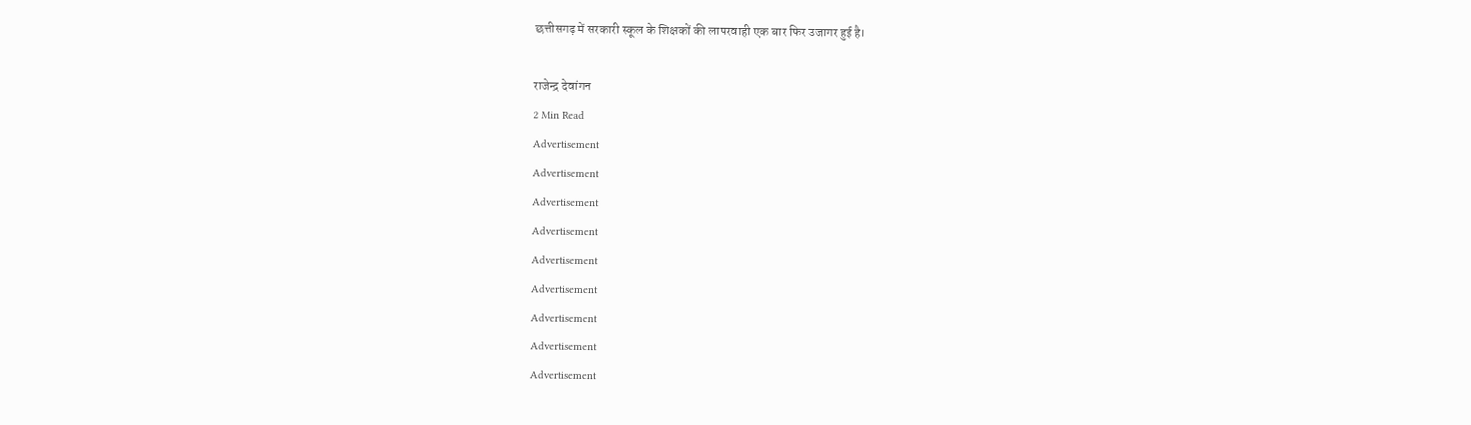छत्तीसगढ़ में सरकारी स्कूल के शिक्षकों की लापरवाही एक बार फिर उजागर हुई है।

राजेन्द्र देवांगन
2 Min Read
Advertisement
Advertisement
Advertisement
Advertisement
Advertisement
Advertisement
Advertisement
Advertisement
Advertisement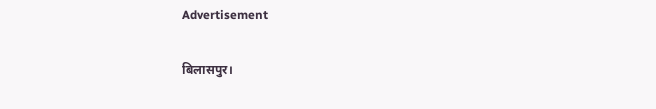Advertisement

बिलासपुर।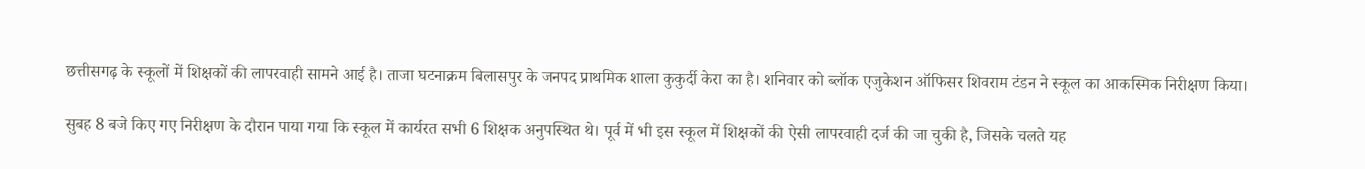छत्तीसगढ़ के स्कूलों में शिक्षकों की लापरवाही सामने आई है। ताजा घटनाक्रम बिलासपुर के जनपद प्राथमिक शाला कुकुर्दी केरा का है। शनिवार को ब्लॉक एजुकेशन ऑफिसर शिवराम टंडन ने स्कूल का आकस्मिक निरीक्षण किया।

सुबह 8 बजे किए गए निरीक्षण के दौरान पाया गया कि स्कूल में कार्यरत सभी 6 शिक्षक अनुपस्थित थे। पूर्व में भी इस स्कूल में शिक्षकों की ऐसी लापरवाही दर्ज की जा चुकी है, जिसके चलते यह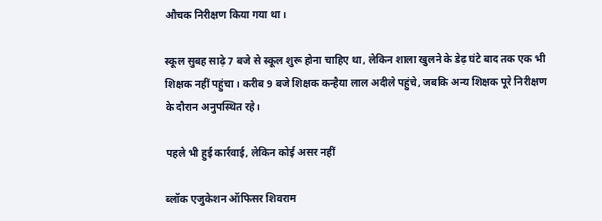औचक निरीक्षण किया गया था।

स्कूल सुबह साढ़े 7 बजे से स्कूल शुरू होना चाहिए था, लेकिन शाला खुलने के डेढ़ घंटे बाद तक एक भी शिक्षक नहीं पहुंचा। करीब 9 बजे शिक्षक कन्हैया लाल अदीले पहुंचे, जबकि अन्य शिक्षक पूरे निरीक्षण के दौरान अनुपस्थित रहे।

पहले भी हुई कार्रवाई, लेकिन कोई असर नहीं

ब्लॉक एजुकेशन ऑफिसर शिवराम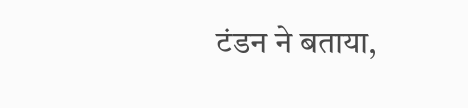टंडन ने बताया,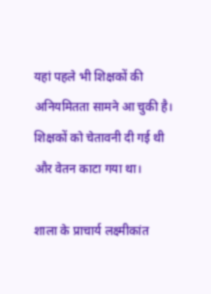यहां पहले भी शिक्षकों की अनियमितता सामने आ चुकी है। शिक्षकों को चेतावनी दी गई थी और वेतन काटा गया था।

शाला के प्राचार्य लक्ष्मीकांत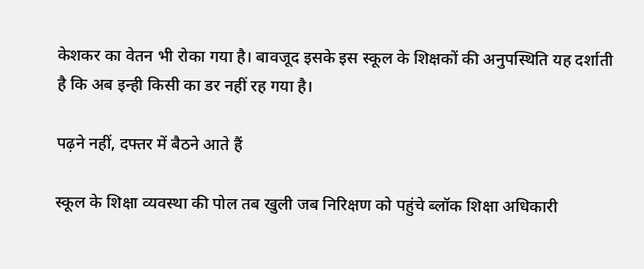केशकर का वेतन भी रोका गया है। बावजूद इसके इस स्कूल के शिक्षकों की अनुपस्थिति यह दर्शाती है कि अब इन्ही किसी का डर नहीं रह गया है।

पढ़ने नहीं, दफ्तर में बैठने आते हैं

स्कूल के शिक्षा व्यवस्था की पोल तब खुली जब निरिक्षण को पहुंचे ब्लॉक शिक्षा अधिकारी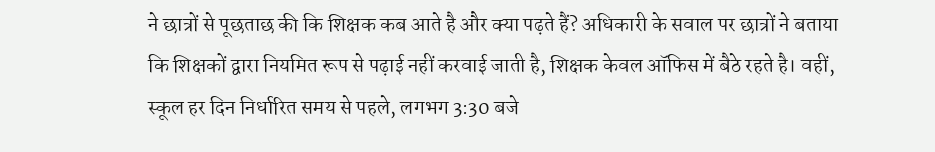ने छात्रों से पूछताछ की कि शिक्षक कब आते है और क्या पढ़ते हैं? अधिकारी के सवाल पर छात्रों ने बताया कि शिक्षकों द्वारा नियमित रूप से पढ़ाई नहीं करवाई जाती है, शिक्षक केवल ऑफिस में बैठे रहते है। वहीं, स्कूल हर दिन निर्धारित समय से पहले, लगभग 3:30 बजे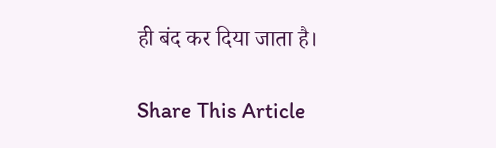ही बंद कर दिया जाता है।

Share This Article